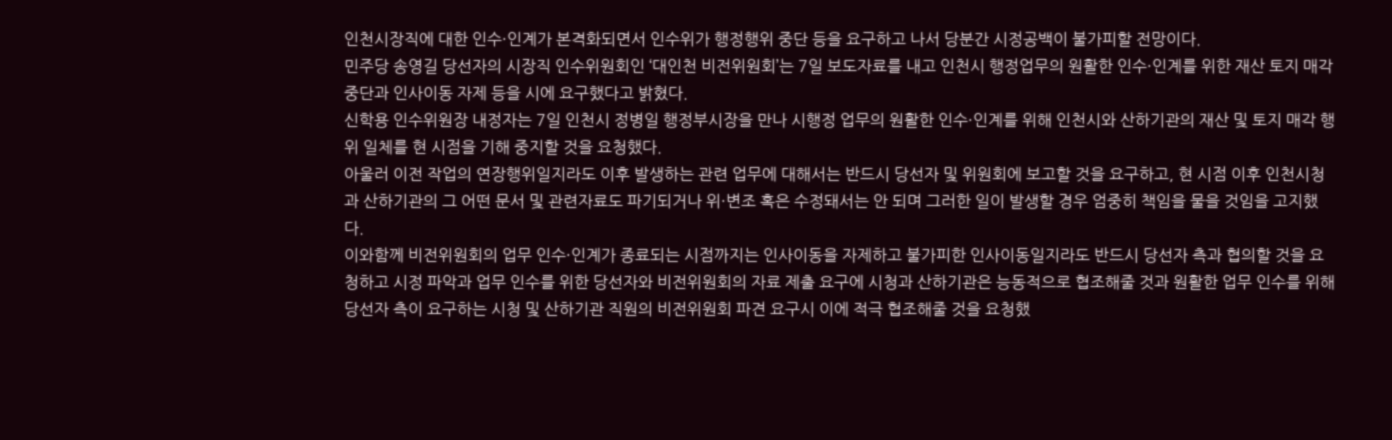인천시장직에 대한 인수·인계가 본격화되면서 인수위가 행정행위 중단 등을 요구하고 나서 당분간 시정공백이 불가피할 전망이다.
민주당 송영길 당선자의 시장직 인수위원회인 ‘대인천 비전위원회’는 7일 보도자료를 내고 인천시 행정업무의 원활한 인수·인계를 위한 재산 토지 매각중단과 인사이동 자제 등을 시에 요구했다고 밝혔다.
신학용 인수위원장 내정자는 7일 인천시 정병일 행정부시장을 만나 시행정 업무의 원활한 인수·인계를 위해 인천시와 산하기관의 재산 및 토지 매각 행위 일체를 현 시점을 기해 중지할 것을 요청했다.
아울러 이전 작업의 연장행위일지라도 이후 발생하는 관련 업무에 대해서는 반드시 당선자 및 위원회에 보고할 것을 요구하고, 현 시점 이후 인천시청과 산하기관의 그 어떤 문서 및 관련자료도 파기되거나 위·변조 혹은 수정돼서는 안 되며 그러한 일이 발생할 경우 엄중히 책임을 물을 것임을 고지했다.
이와함께 비전위원회의 업무 인수·인계가 종료되는 시점까지는 인사이동을 자제하고 불가피한 인사이동일지라도 반드시 당선자 측과 협의할 것을 요청하고 시정 파악과 업무 인수를 위한 당선자와 비전위원회의 자료 제출 요구에 시청과 산하기관은 능동적으로 협조해줄 것과 원활한 업무 인수를 위해 당선자 측이 요구하는 시청 및 산하기관 직원의 비전위원회 파견 요구시 이에 적극 협조해줄 것을 요청했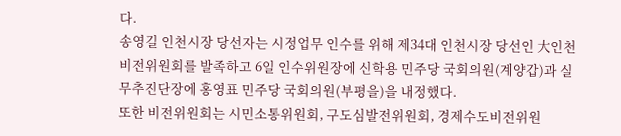다.
송영길 인천시장 당선자는 시정업무 인수를 위해 제34대 인천시장 당선인 大인천 비전위원회를 발족하고 6일 인수위원장에 신학용 민주당 국회의원(계양갑)과 실무추진단장에 홍영표 민주당 국회의원(부평을)을 내정했다.
또한 비전위원회는 시민소통위원회, 구도심발전위원회, 경제수도비전위원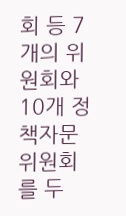회 등 7개의 위원회와 10개 정책자문위원회를 두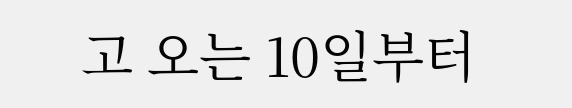고 오는 10일부터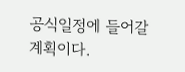공식일정에 들어갈 계획이다.